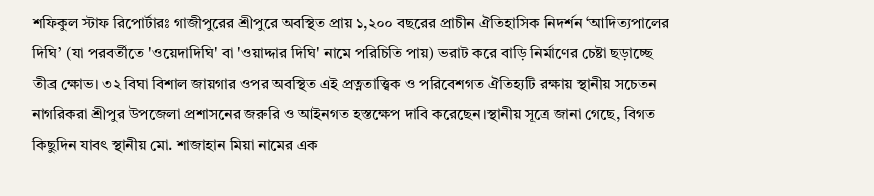শফিকুল স্টাফ রিপোর্টারঃ গাজীপুরের শ্রীপুরে অবস্থিত প্রায় ১,২০০ বছরের প্রাচীন ঐতিহাসিক নিদর্শন ‘আদিত্যপালের দিঘি’ (যা পরবর্তীতে 'ওয়েদাদিঘি' বা 'ওয়াদ্দার দিঘি' নামে পরিচিতি পায়) ভরাট করে বাড়ি নির্মাণের চেষ্টা ছড়াচ্ছে তীব্র ক্ষোভ। ৩২ বিঘা বিশাল জায়গার ওপর অবস্থিত এই প্রত্নতাত্ত্বিক ও পরিবেশগত ঐতিহ্যটি রক্ষায় স্থানীয় সচেতন নাগরিকরা শ্রীপুর উপজেলা প্রশাসনের জরুরি ও আইনগত হস্তক্ষেপ দাবি করেছেন।স্থানীয় সূত্রে জানা গেছে, বিগত কিছুদিন যাবৎ স্থানীয় মো. শাজাহান মিয়া নামের এক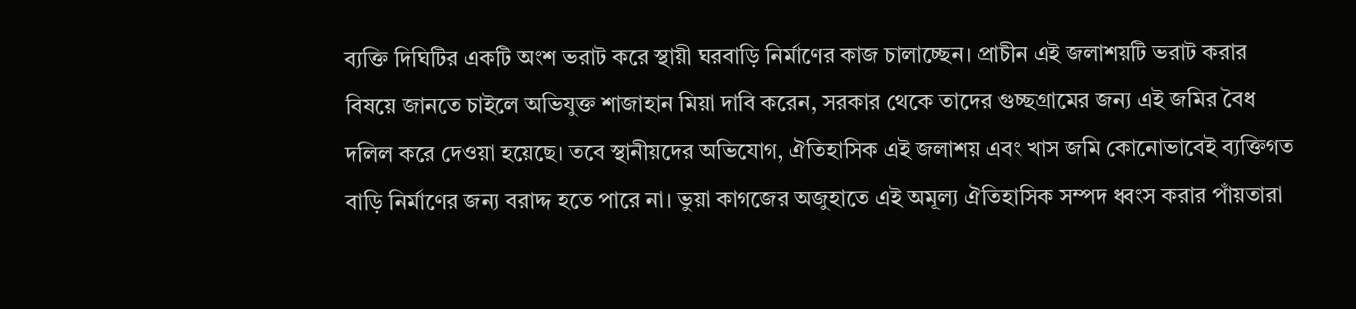ব্যক্তি দিঘিটির একটি অংশ ভরাট করে স্থায়ী ঘরবাড়ি নির্মাণের কাজ চালাচ্ছেন। প্রাচীন এই জলাশয়টি ভরাট করার বিষয়ে জানতে চাইলে অভিযুক্ত শাজাহান মিয়া দাবি করেন, সরকার থেকে তাদের গুচ্ছগ্রামের জন্য এই জমির বৈধ দলিল করে দেওয়া হয়েছে। তবে স্থানীয়দের অভিযোগ, ঐতিহাসিক এই জলাশয় এবং খাস জমি কোনোভাবেই ব্যক্তিগত বাড়ি নির্মাণের জন্য বরাদ্দ হতে পারে না। ভুয়া কাগজের অজুহাতে এই অমূল্য ঐতিহাসিক সম্পদ ধ্বংস করার পাঁয়তারা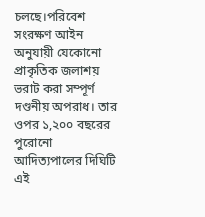চলছে।পরিবেশ সংরক্ষণ আইন অনুযায়ী যেকোনো প্রাকৃতিক জলাশয় ভরাট করা সম্পূর্ণ দণ্ডনীয় অপরাধ। তার ওপর ১,২০০ বছরের পুরোনো আদিত্যপালের দিঘিটি এই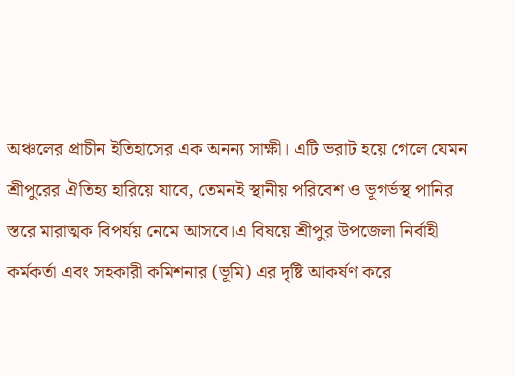অঞ্চলের প্রাচীন ইতিহাসের এক অনন্য সাক্ষী। এটি ভরাট হয়ে গেলে যেমন শ্রীপুরের ঐতিহ্য হারিয়ে যাবে, তেমনই স্থানীয় পরিবেশ ও ভূগর্ভস্থ পানির স্তরে মারাত্মক বিপর্যয় নেমে আসবে।এ বিষয়ে শ্রীপুর উপজেলা নির্বাহী কর্মকর্তা এবং সহকারী কমিশনার (ভূমি) এর দৃষ্টি আকর্ষণ করে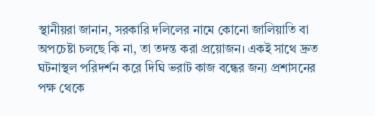স্থানীয়রা জানান, সরকারি দলিলের নামে কোনো জালিয়াতি বা অপচেষ্টা চলছে কি না, তা তদন্ত করা প্রয়োজন। একই সাথে দ্রুত ঘটনাস্থল পরিদর্শন করে দিঘি ভরাট কাজ বন্ধের জন্য প্রশাসনের পক্ষ থেকে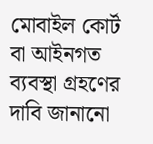মোবাইল কোর্ট বা আইনগত ব্যবস্থা গ্রহণের দাবি জানানো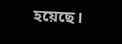হয়েছে।